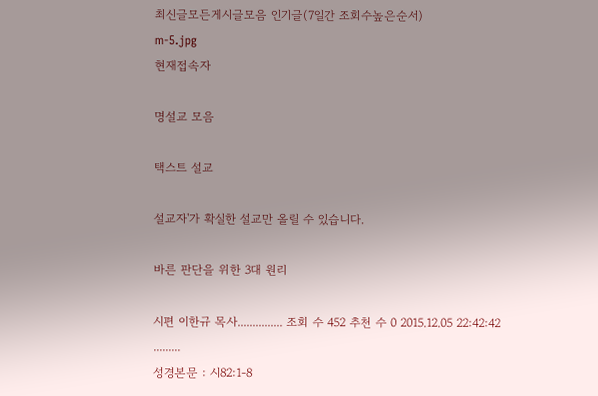최신글모든게시글모음 인기글(7일간 조회수높은순서)
m-5.jpg
현재접속자

명설교 모음

택스트 설교

설교자'가 확실한 설교만 올릴 수 있습니다.

바른 판단을 위한 3대 원리

시편 이한규 목사............... 조회 수 452 추천 수 0 2015.12.05 22:42:42
.........
성경본문 : 시82:1-8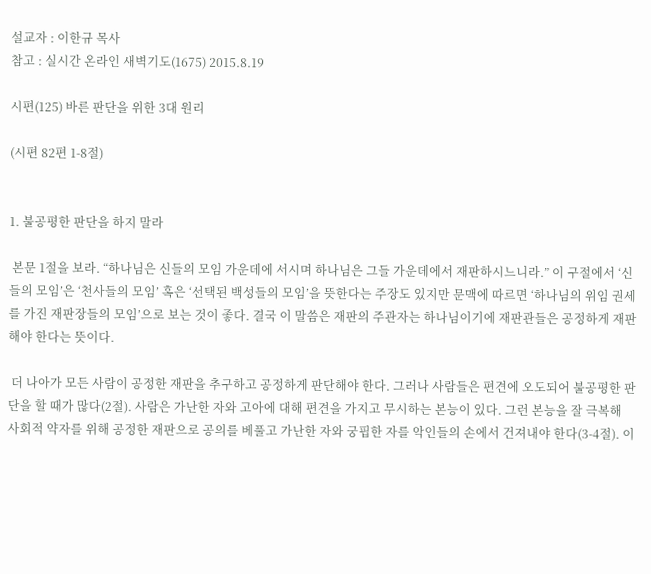설교자 : 이한규 목사
참고 : 실시간 온라인 새벽기도(1675) 2015.8.19

시편(125) 바른 판단을 위한 3대 원리

(시편 82편 1-8절)


1. 불공평한 판단을 하지 말라

 본문 1절을 보라. “하나님은 신들의 모임 가운데에 서시며 하나님은 그들 가운데에서 재판하시느니라.” 이 구절에서 ‘신들의 모임’은 ‘천사들의 모임’ 혹은 ‘선택된 백성들의 모임’을 뜻한다는 주장도 있지만 문맥에 따르면 ‘하나님의 위임 권세를 가진 재판장들의 모임’으로 보는 것이 좋다. 결국 이 말씀은 재판의 주관자는 하나님이기에 재판관들은 공정하게 재판해야 한다는 뜻이다.

 더 나아가 모든 사람이 공정한 재판을 추구하고 공정하게 판단해야 한다. 그러나 사람들은 편견에 오도되어 불공평한 판단을 할 때가 많다(2절). 사람은 가난한 자와 고아에 대해 편견을 가지고 무시하는 본능이 있다. 그런 본능을 잘 극복해 사회적 약자를 위해 공정한 재판으로 공의를 베풀고 가난한 자와 궁핍한 자를 악인들의 손에서 건져내야 한다(3-4절). 이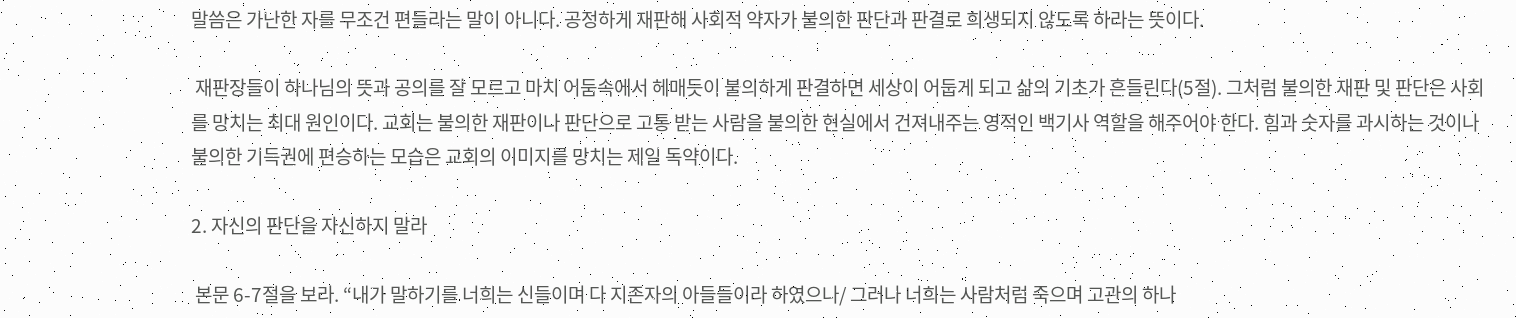말씀은 가난한 자를 무조건 편들라는 말이 아니다. 공정하게 재판해 사회적 약자가 불의한 판단과 판결로 희생되지 않도록 하라는 뜻이다.

 재판장들이 하나님의 뜻과 공의를 잘 모르고 마치 어둠속에서 헤매듯이 불의하게 판결하면 세상이 어둡게 되고 삶의 기초가 흔들린다(5절). 그처럼 불의한 재판 및 판단은 사회를 망치는 최대 원인이다. 교회는 불의한 재판이나 판단으로 고통 받는 사람을 불의한 현실에서 건져내주는 영적인 백기사 역할을 해주어야 한다. 힘과 숫자를 과시하는 것이나 불의한 기득권에 편승하는 모습은 교회의 이미지를 망치는 제일 독약이다.

2. 자신의 판단을 자신하지 말라

 본문 6-7절을 보라. “내가 말하기를 너희는 신들이며 다 지존자의 아들들이라 하였으나/ 그러나 너희는 사람처럼 죽으며 고관의 하나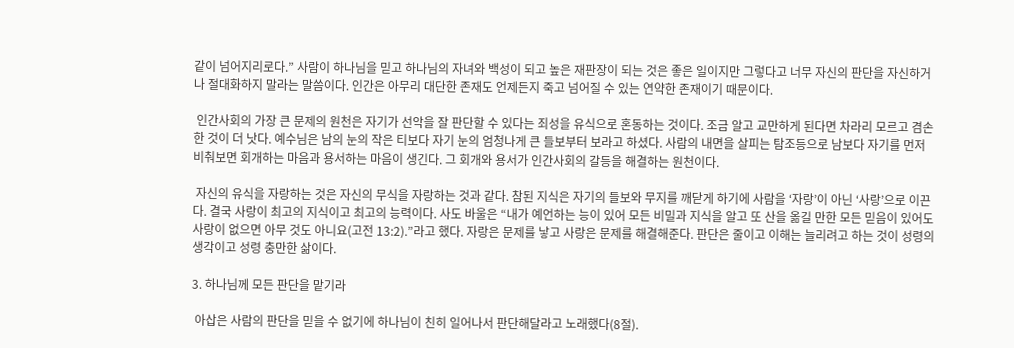같이 넘어지리로다.” 사람이 하나님을 믿고 하나님의 자녀와 백성이 되고 높은 재판장이 되는 것은 좋은 일이지만 그렇다고 너무 자신의 판단을 자신하거나 절대화하지 말라는 말씀이다. 인간은 아무리 대단한 존재도 언제든지 죽고 넘어질 수 있는 연약한 존재이기 때문이다.

 인간사회의 가장 큰 문제의 원천은 자기가 선악을 잘 판단할 수 있다는 죄성을 유식으로 혼동하는 것이다. 조금 알고 교만하게 된다면 차라리 모르고 겸손한 것이 더 낫다. 예수님은 남의 눈의 작은 티보다 자기 눈의 엄청나게 큰 들보부터 보라고 하셨다. 사람의 내면을 살피는 탐조등으로 남보다 자기를 먼저 비춰보면 회개하는 마음과 용서하는 마음이 생긴다. 그 회개와 용서가 인간사회의 갈등을 해결하는 원천이다.

 자신의 유식을 자랑하는 것은 자신의 무식을 자랑하는 것과 같다. 참된 지식은 자기의 들보와 무지를 깨닫게 하기에 사람을 ‘자랑’이 아닌 ‘사랑’으로 이끈다. 결국 사랑이 최고의 지식이고 최고의 능력이다. 사도 바울은 “내가 예언하는 능이 있어 모든 비밀과 지식을 알고 또 산을 옮길 만한 모든 믿음이 있어도 사랑이 없으면 아무 것도 아니요(고전 13:2).”라고 했다. 자랑은 문제를 낳고 사랑은 문제를 해결해준다. 판단은 줄이고 이해는 늘리려고 하는 것이 성령의 생각이고 성령 충만한 삶이다.

3. 하나님께 모든 판단을 맡기라

 아삽은 사람의 판단을 믿을 수 없기에 하나님이 친히 일어나서 판단해달라고 노래했다(8절).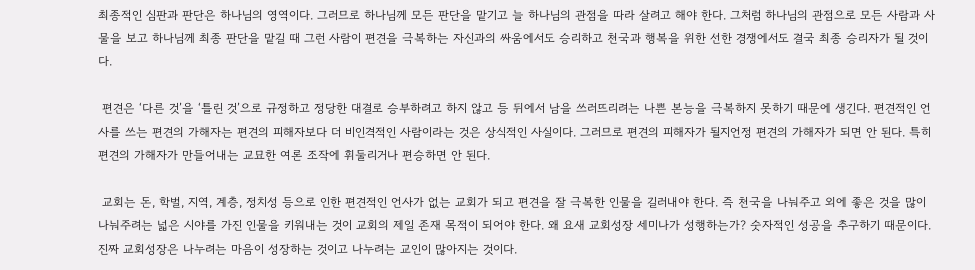최종적인 심판과 판단은 하나님의 영역이다. 그러므로 하나님께 모든 판단을 맡기고 늘 하나님의 관점을 따라 살려고 해야 한다. 그처럼 하나님의 관점으로 모든 사람과 사물을 보고 하나님께 최종 판단을 맡길 때 그런 사람이 편견을 극복하는 자신과의 싸움에서도 승리하고 천국과 행복을 위한 선한 경쟁에서도 결국 최종 승리자가 될 것이다.

 편견은 ‘다른 것’을 ‘틀린 것’으로 규정하고 정당한 대결로 승부하려고 하지 않고 등 뒤에서 남을 쓰러뜨리려는 나쁜 본능을 극복하지 못하기 때문에 생긴다. 편견적인 언사를 쓰는 편견의 가해자는 편견의 피해자보다 더 비인격적인 사람이라는 것은 상식적인 사실이다. 그러므로 편견의 피해자가 될지언정 편견의 가해자가 되면 안 된다. 특히 편견의 가해자가 만들어내는 교묘한 여론 조작에 휘둘리거나 편승하면 안 된다.

 교회는 돈, 학벌, 지역, 계층, 정치성 등으로 인한 편견적인 언사가 없는 교회가 되고 편견을 잘 극복한 인물을 길러내야 한다. 즉 천국을 나눠주고 외에 좋은 것을 많이 나눠주려는 넓은 시야를 가진 인물을 키워내는 것이 교회의 제일 존재 목적이 되어야 한다. 왜 요새 교회성장 세미나가 성행하는가? 숫자적인 성공을 추구하기 때문이다. 진짜 교회성장은 나누려는 마음이 성장하는 것이고 나누려는 교인이 많아지는 것이다.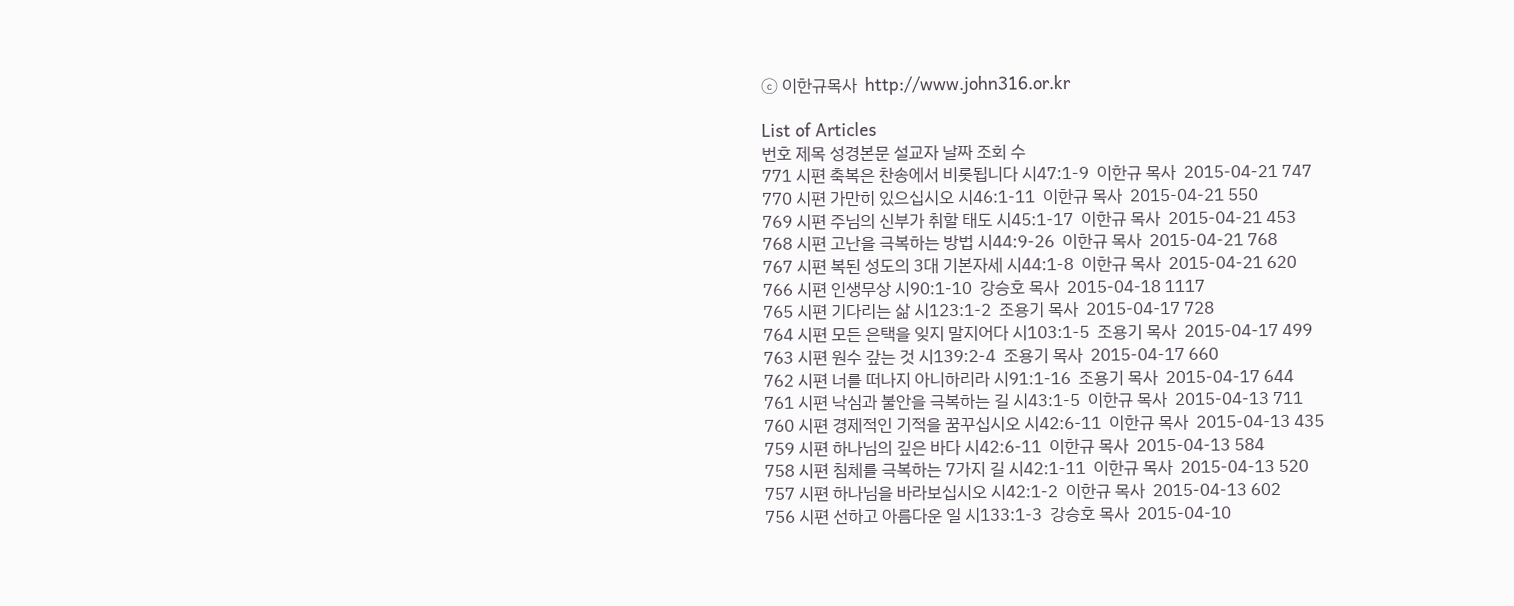ⓒ 이한규목사  http://www.john316.or.kr

List of Articles
번호 제목 성경본문 설교자 날짜 조회 수
771 시편 축복은 찬송에서 비롯됩니다 시47:1-9  이한규 목사  2015-04-21 747
770 시편 가만히 있으십시오 시46:1-11  이한규 목사  2015-04-21 550
769 시편 주님의 신부가 취할 태도 시45:1-17  이한규 목사  2015-04-21 453
768 시편 고난을 극복하는 방법 시44:9-26  이한규 목사  2015-04-21 768
767 시편 복된 성도의 3대 기본자세 시44:1-8  이한규 목사  2015-04-21 620
766 시편 인생무상 시90:1-10  강승호 목사  2015-04-18 1117
765 시편 기다리는 삶 시123:1-2  조용기 목사  2015-04-17 728
764 시편 모든 은택을 잊지 말지어다 시103:1-5  조용기 목사  2015-04-17 499
763 시편 원수 갚는 것 시139:2-4  조용기 목사  2015-04-17 660
762 시편 너를 떠나지 아니하리라 시91:1-16  조용기 목사  2015-04-17 644
761 시편 낙심과 불안을 극복하는 길 시43:1-5  이한규 목사  2015-04-13 711
760 시편 경제적인 기적을 꿈꾸십시오 시42:6-11  이한규 목사  2015-04-13 435
759 시편 하나님의 깊은 바다 시42:6-11  이한규 목사  2015-04-13 584
758 시편 침체를 극복하는 7가지 길 시42:1-11  이한규 목사  2015-04-13 520
757 시편 하나님을 바라보십시오 시42:1-2  이한규 목사  2015-04-13 602
756 시편 선하고 아름다운 일 시133:1-3  강승호 목사  2015-04-10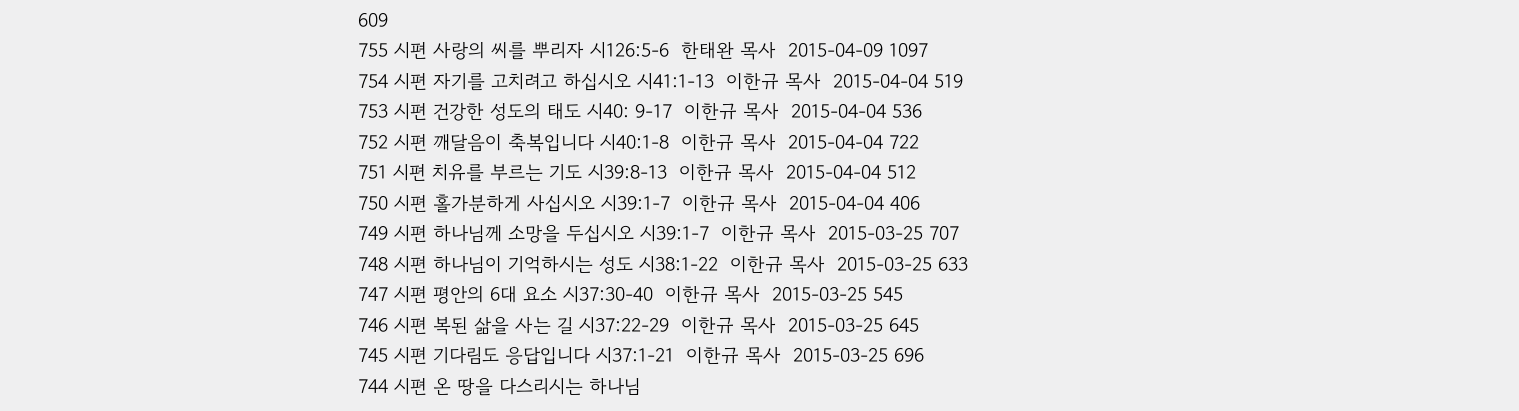609
755 시편 사랑의 씨를 뿌리자 시126:5-6  한태완 목사  2015-04-09 1097
754 시편 자기를 고치려고 하십시오 시41:1-13  이한규 목사  2015-04-04 519
753 시편 건강한 성도의 태도 시40: 9-17  이한규 목사  2015-04-04 536
752 시편 깨달음이 축복입니다 시40:1-8  이한규 목사  2015-04-04 722
751 시편 치유를 부르는 기도 시39:8-13  이한규 목사  2015-04-04 512
750 시편 홀가분하게 사십시오 시39:1-7  이한규 목사  2015-04-04 406
749 시편 하나님께 소망을 두십시오 시39:1-7  이한규 목사  2015-03-25 707
748 시편 하나님이 기억하시는 성도 시38:1-22  이한규 목사  2015-03-25 633
747 시편 평안의 6대 요소 시37:30-40  이한규 목사  2015-03-25 545
746 시편 복된 삶을 사는 길 시37:22-29  이한규 목사  2015-03-25 645
745 시편 기다림도 응답입니다 시37:1-21  이한규 목사  2015-03-25 696
744 시편 온 땅을 다스리시는 하나님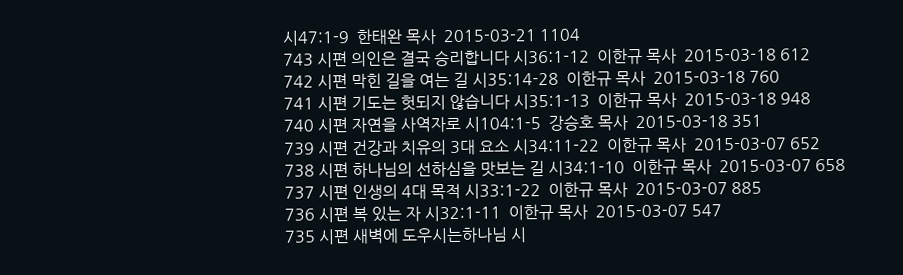시47:1-9  한태완 목사  2015-03-21 1104
743 시편 의인은 결국 승리합니다 시36:1-12  이한규 목사  2015-03-18 612
742 시편 막힌 길을 여는 길 시35:14-28  이한규 목사  2015-03-18 760
741 시편 기도는 헛되지 않습니다 시35:1-13  이한규 목사  2015-03-18 948
740 시편 자연을 사역자로 시104:1-5  강승호 목사  2015-03-18 351
739 시편 건강과 치유의 3대 요소 시34:11-22  이한규 목사  2015-03-07 652
738 시편 하나님의 선하심을 맛보는 길 시34:1-10  이한규 목사  2015-03-07 658
737 시편 인생의 4대 목적 시33:1-22  이한규 목사  2015-03-07 885
736 시편 복 있는 자 시32:1-11  이한규 목사  2015-03-07 547
735 시편 새벽에 도우시는하나님 시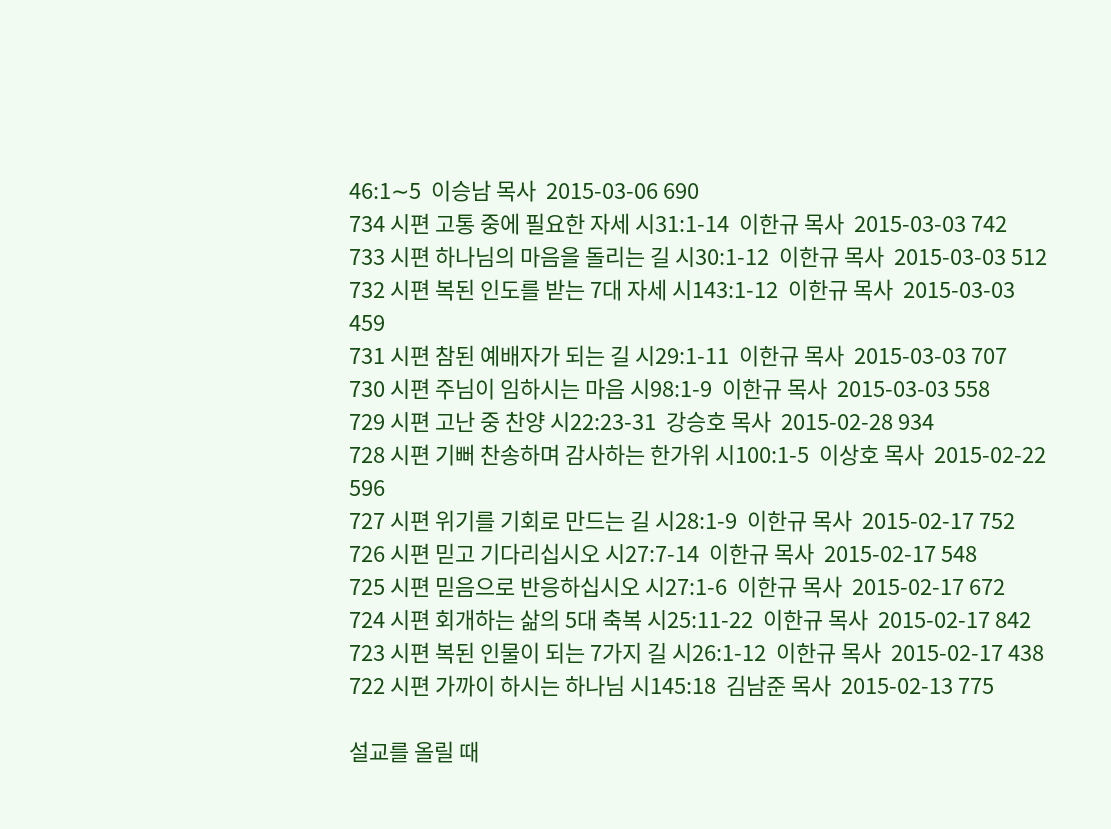46:1∼5  이승남 목사  2015-03-06 690
734 시편 고통 중에 필요한 자세 시31:1-14  이한규 목사  2015-03-03 742
733 시편 하나님의 마음을 돌리는 길 시30:1-12  이한규 목사  2015-03-03 512
732 시편 복된 인도를 받는 7대 자세 시143:1-12  이한규 목사  2015-03-03 459
731 시편 참된 예배자가 되는 길 시29:1-11  이한규 목사  2015-03-03 707
730 시편 주님이 임하시는 마음 시98:1-9  이한규 목사  2015-03-03 558
729 시편 고난 중 찬양 시22:23-31  강승호 목사  2015-02-28 934
728 시편 기뻐 찬송하며 감사하는 한가위 시100:1-5  이상호 목사  2015-02-22 596
727 시편 위기를 기회로 만드는 길 시28:1-9  이한규 목사  2015-02-17 752
726 시편 믿고 기다리십시오 시27:7-14  이한규 목사  2015-02-17 548
725 시편 믿음으로 반응하십시오 시27:1-6  이한규 목사  2015-02-17 672
724 시편 회개하는 삶의 5대 축복 시25:11-22  이한규 목사  2015-02-17 842
723 시편 복된 인물이 되는 7가지 길 시26:1-12  이한규 목사  2015-02-17 438
722 시편 가까이 하시는 하나님 시145:18  김남준 목사  2015-02-13 775

설교를 올릴 때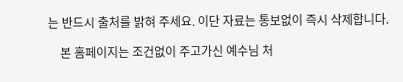는 반드시 출처를 밝혀 주세요. 이단 자료는 통보없이 즉시 삭제합니다.

    본 홈페이지는 조건없이 주고가신 예수님 처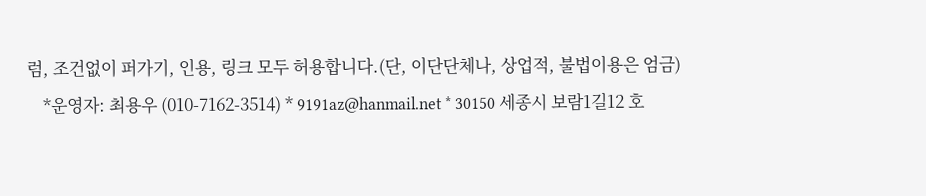럼, 조건없이 퍼가기, 인용, 링크 모두 허용합니다.(단, 이단단체나, 상업적, 불법이용은 엄금)
    *운영자: 최용우 (010-7162-3514) * 9191az@hanmail.net * 30150 세종시 보람1길12 호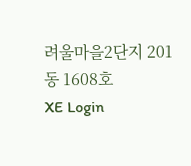려울마을2단지 201동 1608호
XE Login